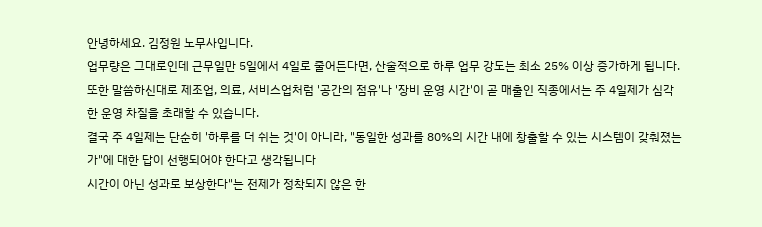안녕하세요. 김정원 노무사입니다.
업무량은 그대로인데 근무일만 5일에서 4일로 줄어든다면, 산술적으로 하루 업무 강도는 최소 25% 이상 증가하게 됩니다.
또한 말씀하신대로 제조업, 의료, 서비스업처럼 '공간의 점유'나 '장비 운영 시간'이 곧 매출인 직종에서는 주 4일제가 심각한 운영 차질을 초래할 수 있습니다.
결국 주 4일제는 단순히 '하루를 더 쉬는 것'이 아니라, "동일한 성과를 80%의 시간 내에 창출할 수 있는 시스템이 갖춰졌는가"에 대한 답이 선행되어야 한다고 생각됩니다
시간이 아닌 성과로 보상한다"는 전제가 정착되지 않은 한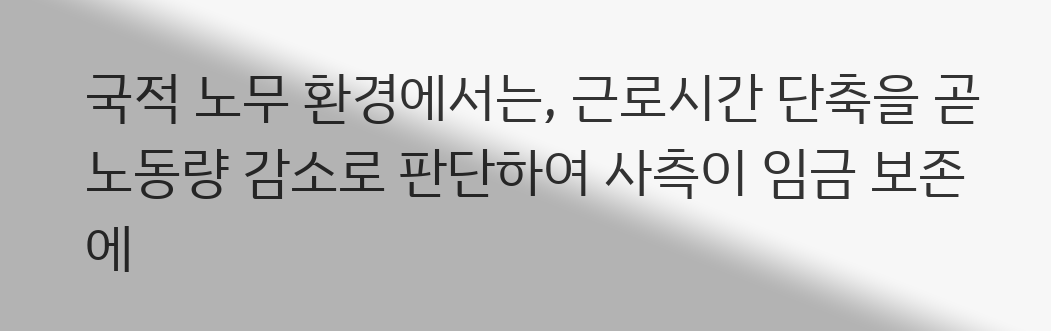국적 노무 환경에서는, 근로시간 단축을 곧 노동량 감소로 판단하여 사측이 임금 보존에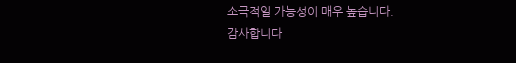소극적일 가능성이 매우 높습니다.
감사합니다